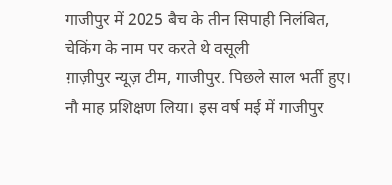गाजीपुर में 2025 बैच के तीन सिपाही निलंबित, चेकिंग के नाम पर करते थे वसूली
ग़ाज़ीपुर न्यूज़ टीम, गाजीपुर. पिछले साल भर्ती हुए। नौ माह प्रशिक्षण लिया। इस वर्ष मई में गाजीपुर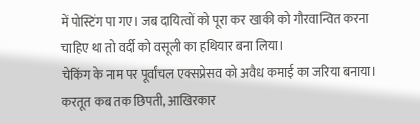में पोस्टिंग पा गए। जब दायित्वों को पूरा कर खाकी को गौरवान्वित करना चाहिए था तो वर्दी को वसूली का हथियार बना लिया।
चेकिंग के नाम पर पूर्वांचल एक्सप्रेसव को अवैध कमाई का जरिया बनाया। करतूत कब तक छिपती, आखिरकार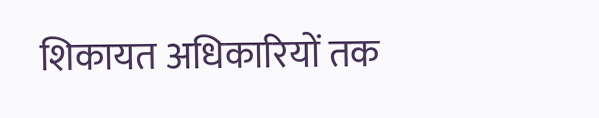शिकायत अधिकारियों तक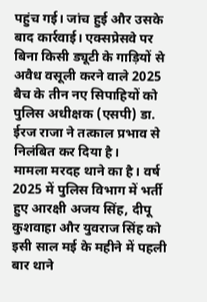पहुंच गई। जांच हुई और उसके बाद कार्रवाई। एक्सप्रेसवे पर बिना किसी ड्यूटी के गाड़ियों से अवैध वसूली करने वाले 2025 बैच के तीन नए सिपाहियों को पुलिस अधीक्षक (एसपी) डा. ईरज राजा ने तत्काल प्रभाव से निलंबित कर दिया है।
मामला मरदह थाने का है। वर्ष 2025 में पुलिस विभाग में भर्ती हुए आरक्षी अजय सिंह, दीपू कुशवाहा और युवराज सिंह को इसी साल मई के महीने में पहली बार थाने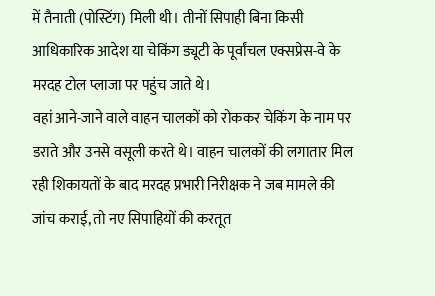में तैनाती (पोस्टिंग) मिली थी। तीनों सिपाही बिना किसी आधिकारिक आदेश या चेकिंग ड्यूटी के पूर्वांचल एक्सप्रेस-वे के मरदह टोल प्लाजा पर पहुंच जाते थे।
वहां आने-जाने वाले वाहन चालकों को रोककर चेकिंग के नाम पर डराते और उनसे वसूली करते थे। वाहन चालकों की लगातार मिल रही शिकायतों के बाद मरदह प्रभारी निरीक्षक ने जब मामले की जांच कराई, तो नए सिपाहियों की करतूत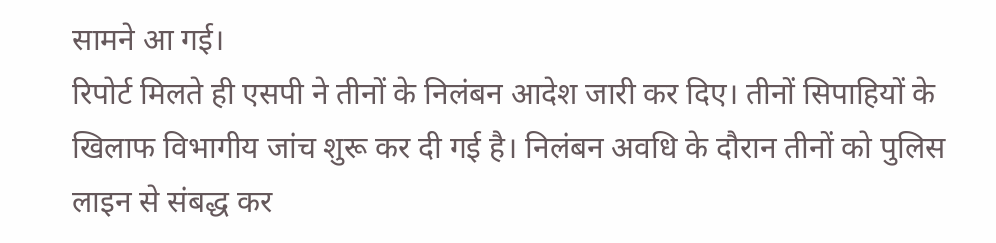सामने आ गई।
रिपोर्ट मिलते ही एसपी ने तीनों के निलंबन आदेश जारी कर दिए। तीनों सिपाहियों के खिलाफ विभागीय जांच शुरू कर दी गई है। निलंबन अवधि के दौरान तीनों को पुलिस लाइन से संबद्ध कर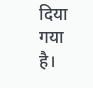दिया गया है।